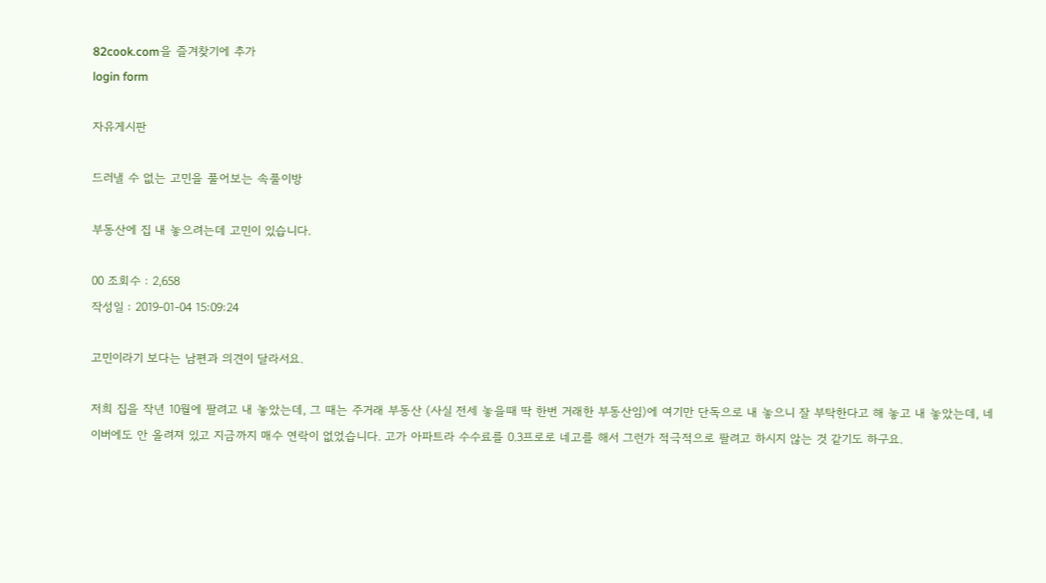82cook.com을 즐겨찾기에 추가
login form

자유게시판

드러낼 수 없는 고민을 풀어보는 속풀이방

부동산에 집 내 놓으려는데 고민이 있습니다.

00 조회수 : 2,658
작성일 : 2019-01-04 15:09:24

고민이라기 보다는 남편과 의견이 달라서요.

저희 집을 작년 10월에 팔려고 내 놓았는데, 그 때는 주거래 부동산 (사실 전세 놓을때 딱 한번 거래한 부동산임)에 여기만 단독으로 내 놓으니 잘 부탁한다고 해 놓고 내 놓았는데, 네이버에도 안 올려져 있고 지금까지 매수 연락이 없었습니다. 고가 아파트라 수수료를 0.3프로로 네고를 해서 그런가 적극적으로 팔려고 하시지 않는 것 같기도 하구요.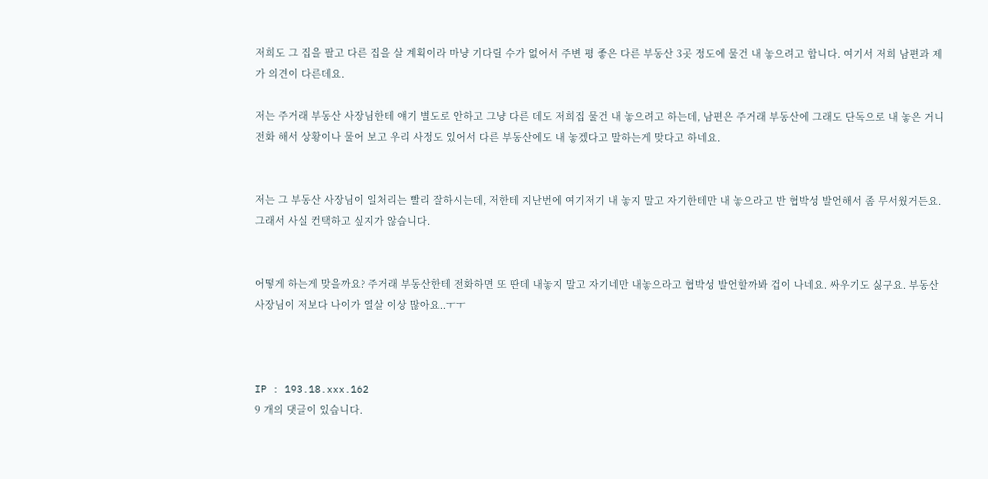저희도 그 집을 팔고 다른 집을 살 계획이라 마냥 기다릴 수가 없어서 주변 평 좋은 다른 부동산 3곳 정도에 물건 내 놓으려고 합니다. 여기서 저희 남편과 제가 의견이 다른데요.

저는 주거래 부동산 사장님한테 얘기 별도로 안하고 그냥 다른 데도 저희집 물건 내 놓으려고 하는데, 남편은 주거래 부동산에 그래도 단독으로 내 놓은 거니 전화 해서 상황이나 물어 보고 우리 사정도 있어서 다른 부동산에도 내 놓겠다고 말하는게 맞다고 하네요.


저는 그 부동산 사장님이 일처리는 빨리 잘하시는데, 저한테 지난번에 여기저기 내 놓지 말고 자기한테만 내 놓으라고 반 협박성 발언해서 좀 무서웠거든요. 그래서 사실 컨택하고 싶지가 않습니다.


어떻게 하는게 맞을까요? 주거래 부동산한테 전화하면 또 딴데 내놓지 말고 자기네만 내놓으라고 협박성 발언할까봐 겁이 나네요. 싸우기도 싫구요. 부동산 사장님이 저보다 나이가 열살 이상 많아요..ㅜㅜ



IP : 193.18.xxx.162
9 개의 댓글이 있습니다.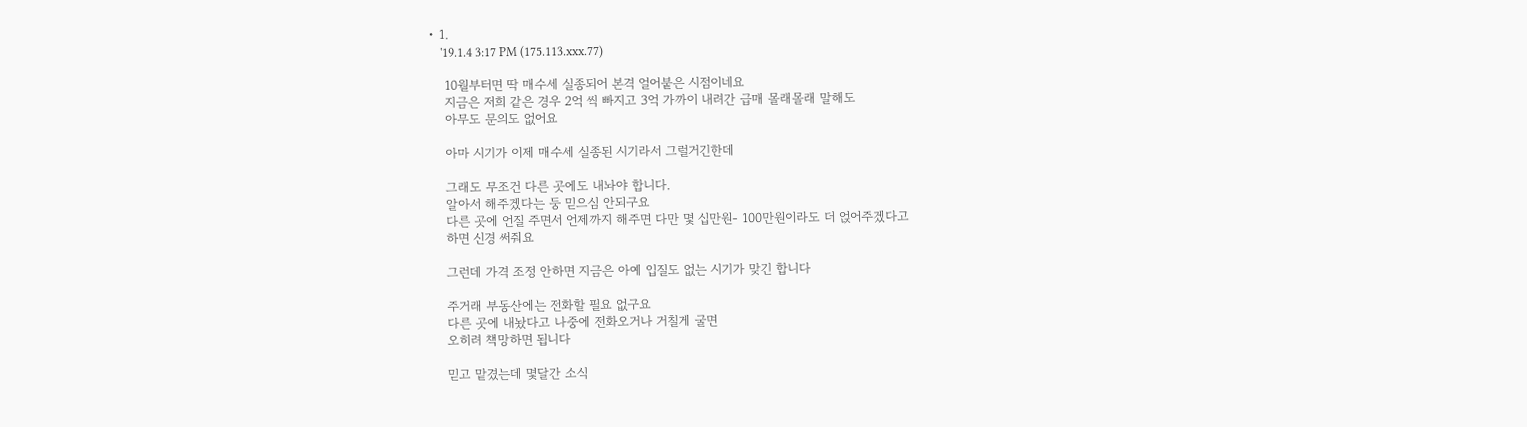• 1.
    '19.1.4 3:17 PM (175.113.xxx.77)

    10월부터면 딱 매수세 실종되어 본격 얼어붙은 시점이네요
    지금은 저희 같은 경우 2억 씩 빠지고 3억 가까이 내려간 급매 몰래몰래 말해도
    아무도 문의도 없어요

    아마 시기가 이제 매수세 실종된 시기라서 그럴거긴한데

    그래도 무조건 다른 곳에도 내놔야 합니다.
    알아서 해주겠다는 둥 믿으심 안되구요
    다른 곳에 언질 주면서 언제까지 해주면 다만 몇 십만원- 100만원이라도 더 얹어주겠다고
    하면 신경 써줘요

    그런데 가격 조정 안하면 지금은 아예 입질도 없는 시기가 맞긴 합니다

    주거래 부동산에는 전화할 필요 없구요
    다른 곳에 내놨다고 나중에 전화오거나 거칠게 굴면
    오히려 책망하면 됩니다

    믿고 맡겼는데 몇달간 소식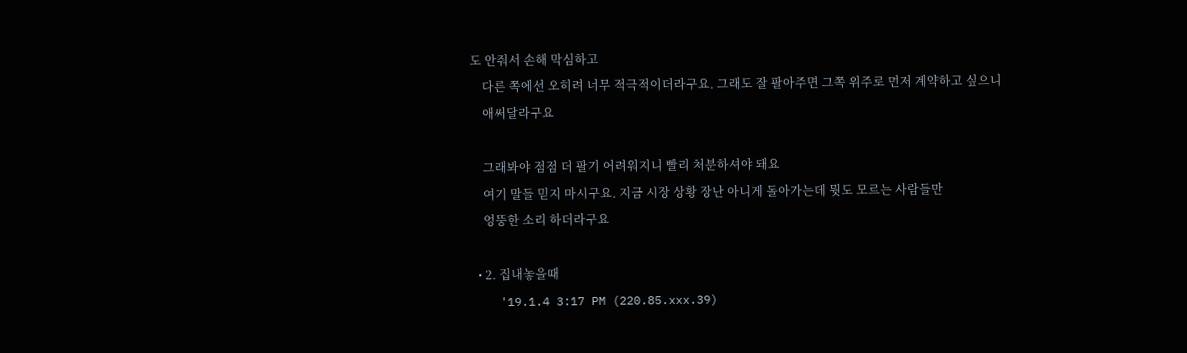도 안줘서 손해 막심하고
    다른 쪽에선 오히려 너무 적극적이더라구요. 그래도 잘 팔아주면 그쪽 위주로 먼저 계약하고 싶으니
    애써달라구요

    그래봐야 점점 더 팔기 어려워지니 빨리 처분하셔야 돼요
    여기 말들 믿지 마시구요. 지금 시장 상황 장난 아니게 돌아가는데 뭣도 모르는 사람들만
    엉뚱한 소리 하더라구요

  • 2. 집내놓을때
    '19.1.4 3:17 PM (220.85.xxx.39)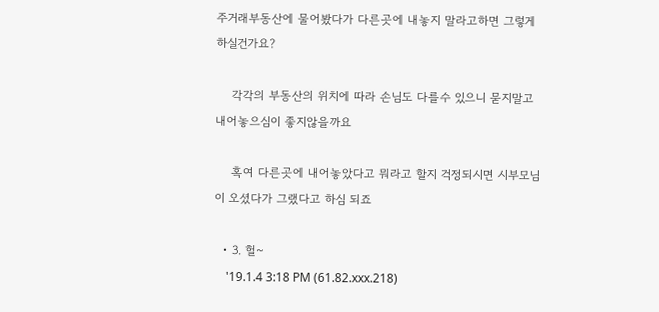주거래부동산에 물어봤다가 다른곳에 내놓지 말라고하면 그렇게 하실건가요?

    각각의 부동산의 위치에 따라 손님도 다를수 있으니 묻지말고 내어놓으심이 좋지않을까요

    혹여 다른곳에 내어놓았다고 뭐라고 할지 걱정되시면 시부모님이 오셨다가 그랬다고 하심 되죠

  • 3. 헐~
    '19.1.4 3:18 PM (61.82.xxx.218)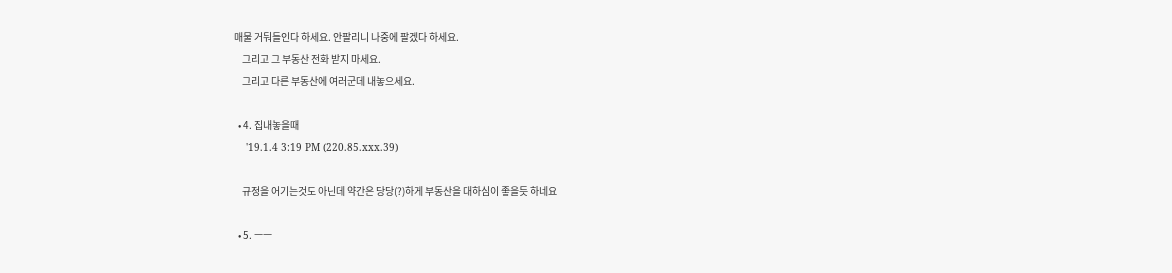매물 거둬들인다 하세요. 안팔리니 나중에 팔겠다 하세요.
    그리고 그 부동산 전화 받지 마세요.
    그리고 다른 부동산에 여러군데 내놓으세요.

  • 4. 집내놓을때
    '19.1.4 3:19 PM (220.85.xxx.39)

    규정을 어기는것도 아닌데 약간은 당당(?)하게 부동산을 대하심이 좋을듯 하네요

  • 5. ㅡㅡ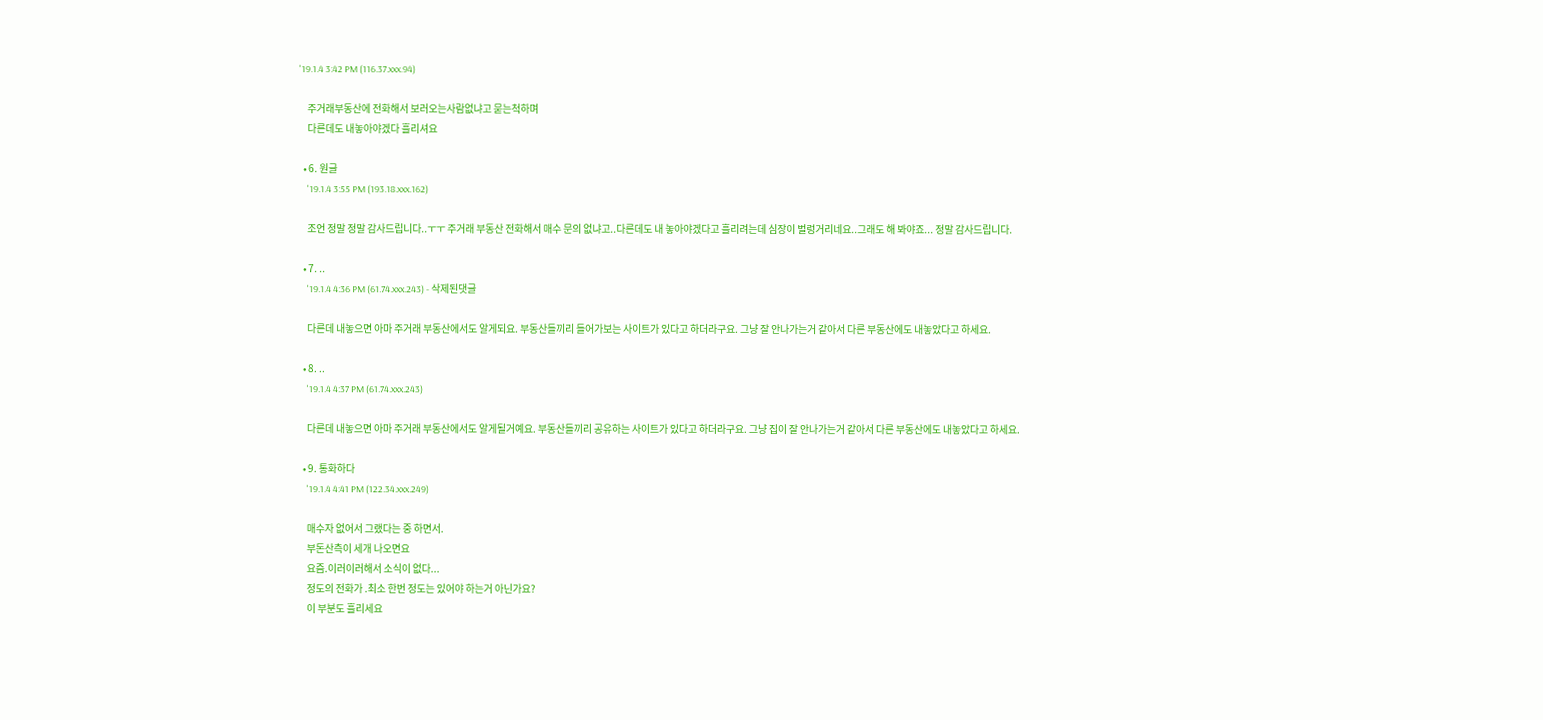'19.1.4 3:42 PM (116.37.xxx.94)

    주거래부동산에 전화해서 보러오는사람없냐고 묻는척하며
    다른데도 내놓아야겠다 흘리셔요

  • 6. 원글
    '19.1.4 3:55 PM (193.18.xxx.162)

    조언 정말 정말 감사드립니다..ㅜㅜ 주거래 부동산 전화해서 매수 문의 없냐고..다른데도 내 놓아야겠다고 흘리려는데 심장이 벌렁거리네요..그래도 해 봐야죠... 정말 감사드립니다.

  • 7. ..
    '19.1.4 4:36 PM (61.74.xxx.243) - 삭제된댓글

    다른데 내놓으면 아마 주거래 부동산에서도 알게되요. 부동산들끼리 들어가보는 사이트가 있다고 하더라구요. 그냥 잘 안나가는거 같아서 다른 부동산에도 내놓았다고 하세요.

  • 8. ..
    '19.1.4 4:37 PM (61.74.xxx.243)

    다른데 내놓으면 아마 주거래 부동산에서도 알게될거예요. 부동산들끼리 공유하는 사이트가 있다고 하더라구요. 그냥 집이 잘 안나가는거 같아서 다른 부동산에도 내놓았다고 하세요.

  • 9. 통화하다
    '19.1.4 4:41 PM (122.34.xxx.249)

    매수자 없어서 그랬다는 중 하면서.
    부돈산측이 세개 나오면요
    요즘.이러이러해서 소식이 없다...
    정도의 전화가 .최소 한번 정도는 있어야 하는거 아닌가요?
    이 부분도 흘리세요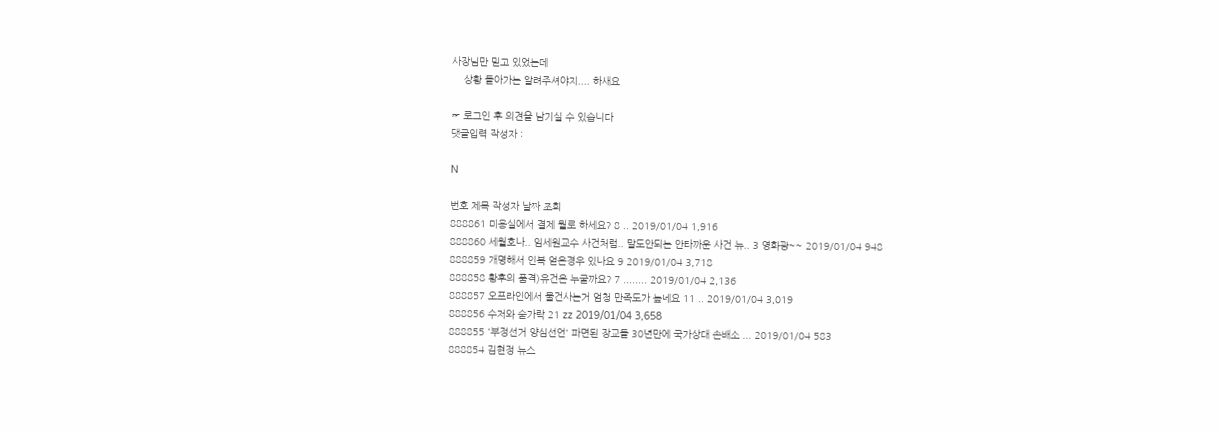사장님만 믿고 있었는데
    상황 돌아가는 알려주셔야지.... 하새요

☞ 로그인 후 의견을 남기실 수 있습니다
댓글입력 작성자 :

N

번호 제목 작성자 날짜 조회
888861 미용실에서 결제 뭘로 하세요? 8 .. 2019/01/04 1,916
888860 세월호나.. 임세원교수 사건처럼.. 말도안되는 안타까운 사건 뉴.. 3 영화광~~ 2019/01/04 948
888859 개명해서 인복 얻은경우 있나요 9 2019/01/04 3,718
888858 황후의 품격)유건은 누굴까요? 7 ........ 2019/01/04 2,136
888857 오프라인에서 물건사는거 엄청 만족도가 높네요 11 .. 2019/01/04 3,019
888856 수저와 숟가락 21 zz 2019/01/04 3,658
888855 '부정선거 양심선언' 파면된 장교들 30년만에 국가상대 손배소 ... 2019/01/04 583
888854 김현정 뉴스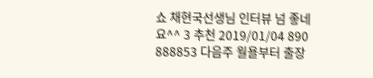쇼 채현국선생님 인터뷰 넘 좋네요^^ 3 추천 2019/01/04 890
888853 다음주 월욜부터 출장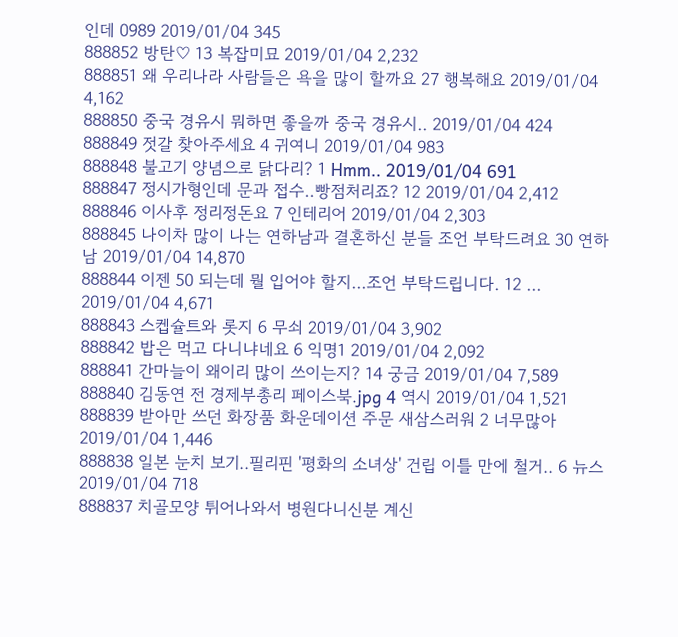인데 0989 2019/01/04 345
888852 방탄♡ 13 복잡미묘 2019/01/04 2,232
888851 왜 우리나라 사람들은 욕을 많이 할까요 27 행복해요 2019/01/04 4,162
888850 중국 경유시 뭐하면 좋을까 중국 경유시.. 2019/01/04 424
888849 젓갈 찾아주세요 4 귀여니 2019/01/04 983
888848 불고기 양념으로 닭다리? 1 Hmm.. 2019/01/04 691
888847 정시가형인데 문과 접수..빵점처리죠? 12 2019/01/04 2,412
888846 이사후 정리정돈요 7 인테리어 2019/01/04 2,303
888845 나이차 많이 나는 연하남과 결혼하신 분들 조언 부탁드려요 30 연하남 2019/01/04 14,870
888844 이젠 50 되는데 뭘 입어야 할지...조언 부탁드립니다. 12 ... 2019/01/04 4,671
888843 스켑슐트와 롯지 6 무쇠 2019/01/04 3,902
888842 밥은 먹고 다니냐네요 6 익명1 2019/01/04 2,092
888841 간마늘이 왜이리 많이 쓰이는지? 14 궁금 2019/01/04 7,589
888840 김동연 전 경제부총리 페이스북.jpg 4 역시 2019/01/04 1,521
888839 받아만 쓰던 화장품 화운데이션 주문 새삼스러워 2 너무많아 2019/01/04 1,446
888838 일본 눈치 보기..필리핀 '평화의 소녀상' 건립 이틀 만에 철거.. 6 뉴스 2019/01/04 718
888837 치골모양 튀어나와서 병원다니신분 계신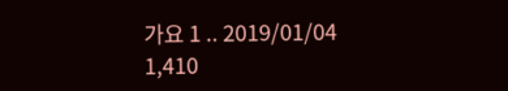가요 1 .. 2019/01/04 1,410